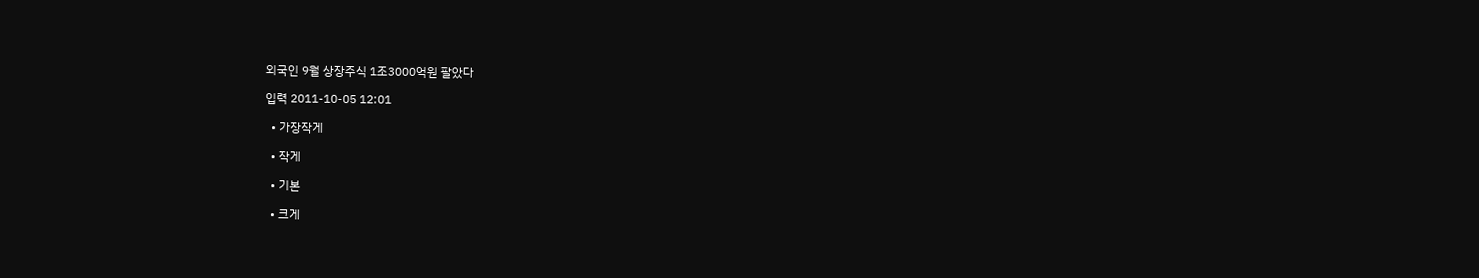외국인 9월 상장주식 1조3000억원 팔았다

입력 2011-10-05 12:01

  • 가장작게

  • 작게

  • 기본

  • 크게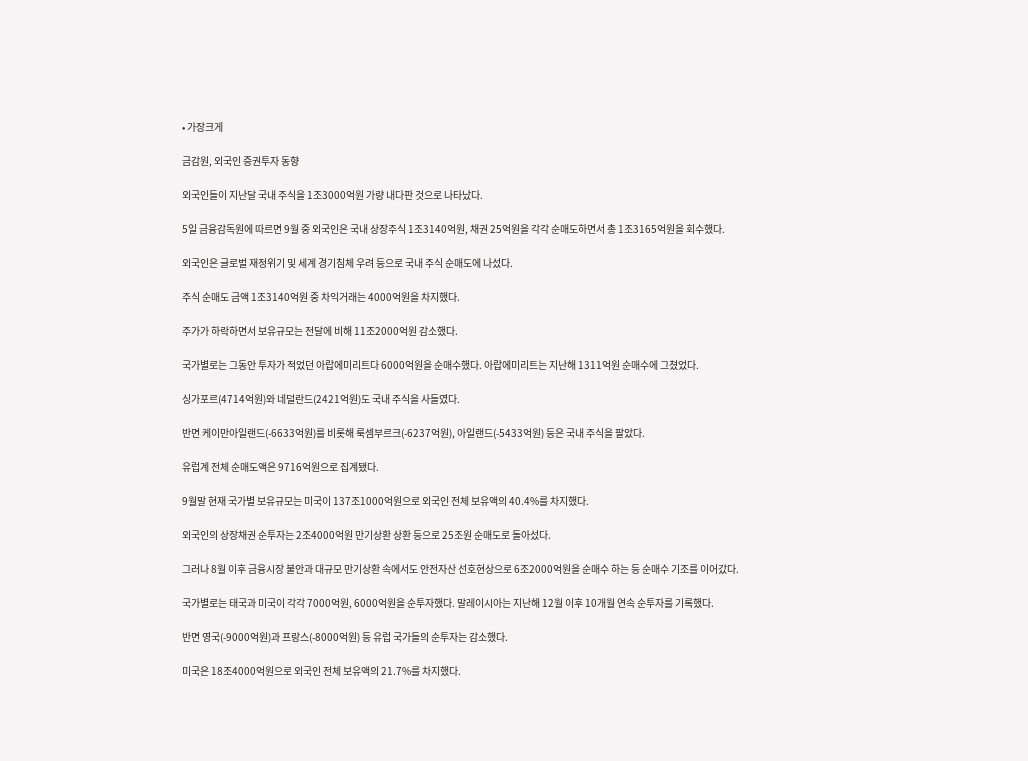• 가장크게

금감원, 외국인 증권투자 동향

외국인들이 지난달 국내 주식을 1조3000억원 가량 내다판 것으로 나타났다.

5일 금융감독원에 따르면 9월 중 외국인은 국내 상장주식 1조3140억원, 채권 25억원을 각각 순매도하면서 총 1조3165억원을 회수했다.

외국인은 글로벌 재정위기 및 세계 경기침체 우려 등으로 국내 주식 순매도에 나섰다.

주식 순매도 금액 1조3140억원 중 차익거래는 4000억원을 차지했다.

주가가 하락하면서 보유규모는 전달에 비해 11조2000억원 감소했다.

국가별로는 그동안 투자가 적었던 아랍에미리트다 6000억원을 순매수했다. 아랍에미리트는 지난해 1311억원 순매수에 그쳤었다.

싱가포르(4714억원)와 네덜란드(2421억원)도 국내 주식을 사들였다.

반면 케이만아일랜드(-6633억원)를 비롯해 룩셈부르크(-6237억원), 아일랜드(-5433억원) 등은 국내 주식을 팔았다.

유럽계 전체 순매도액은 9716억원으로 집계됐다.

9월말 현재 국가별 보유규모는 미국이 137조1000억원으로 외국인 전체 보유액의 40.4%를 차지했다.

외국인의 상장채권 순투자는 2조4000억원 만기상환 상환 등으로 25조원 순매도로 돌아섰다.

그러나 8월 이후 금융시장 불안과 대규모 만기상환 속에서도 안전자산 선호현상으로 6조2000억원을 순매수 하는 등 순매수 기조를 이어갔다.

국가별로는 태국과 미국이 각각 7000억원, 6000억원을 순투자했다. 말레이시아는 지난해 12월 이후 10개월 연속 순투자를 기록했다.

반면 영국(-9000억원)과 프랑스(-8000억원) 등 유럽 국가들의 순투자는 감소했다.

미국은 18조4000억원으로 외국인 전체 보유액의 21.7%를 차지했다.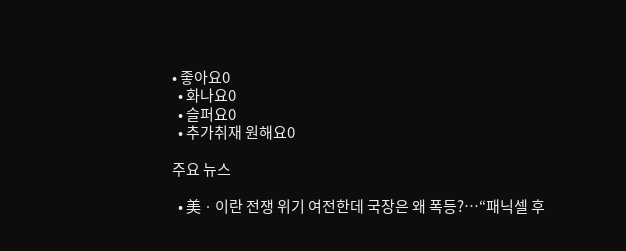• 좋아요0
  • 화나요0
  • 슬퍼요0
  • 추가취재 원해요0

주요 뉴스

  • 美ㆍ이란 전쟁 위기 여전한데 국장은 왜 폭등?⋯“패닉셀 후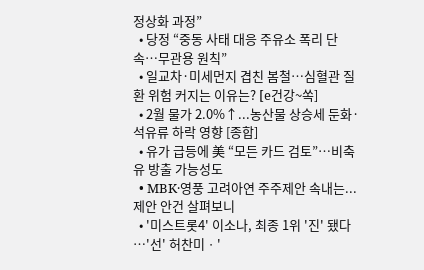정상화 과정”
  • 당정 “중동 사태 대응 주유소 폭리 단속…무관용 원칙”
  • 일교차·미세먼지 겹친 봄철…심혈관 질환 위험 커지는 이유는? [e건강~쏙]
  • 2월 물가 2.0%↑...농산물 상승세 둔화·석유류 하락 영향 [종합]
  • 유가 급등에 美 “모든 카드 검토”…비축유 방출 가능성도
  • MBK·영풍 고려아연 주주제안 속내는...제안 안건 살펴보니
  • '미스트롯4' 이소나, 최종 1위 '진' 됐다⋯'선' 허찬미ㆍ'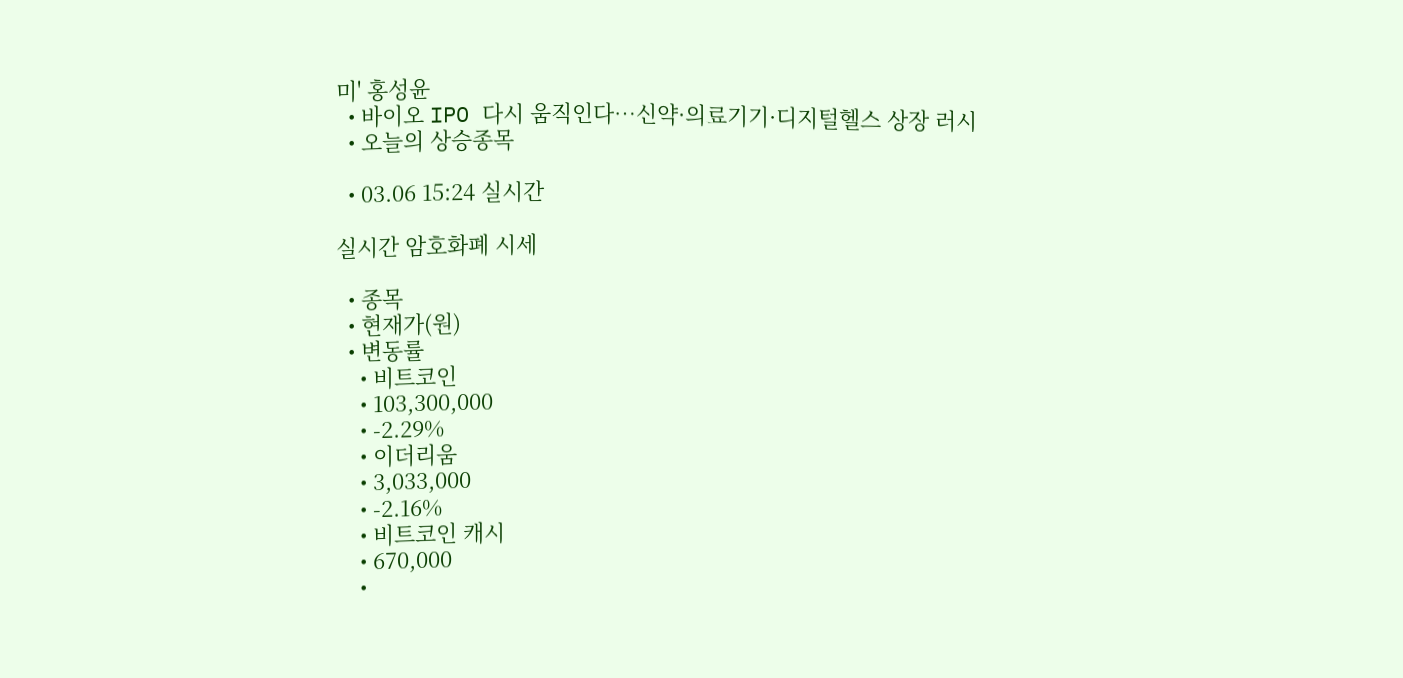미' 홍성윤
  • 바이오 IPO 다시 움직인다…신약·의료기기·디지털헬스 상장 러시
  • 오늘의 상승종목

  • 03.06 15:24 실시간

실시간 암호화폐 시세

  • 종목
  • 현재가(원)
  • 변동률
    • 비트코인
    • 103,300,000
    • -2.29%
    • 이더리움
    • 3,033,000
    • -2.16%
    • 비트코인 캐시
    • 670,000
    •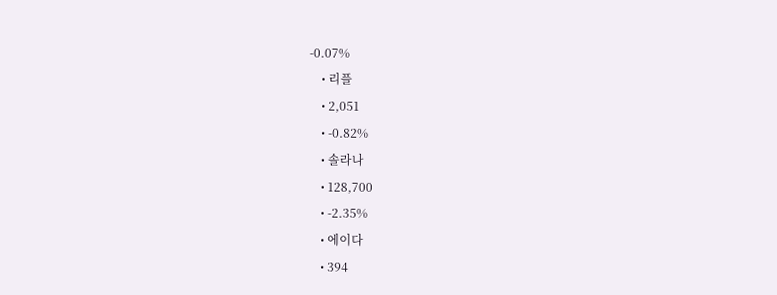-0.07%
    • 리플
    • 2,051
    • -0.82%
    • 솔라나
    • 128,700
    • -2.35%
    • 에이다
    • 394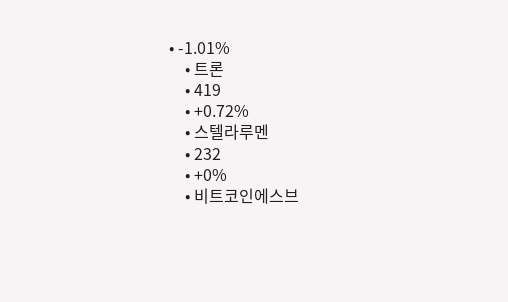• -1.01%
    • 트론
    • 419
    • +0.72%
    • 스텔라루멘
    • 232
    • +0%
    • 비트코인에스브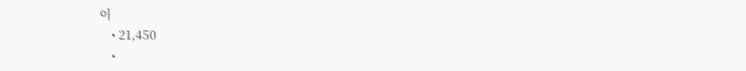이
    • 21,450
    •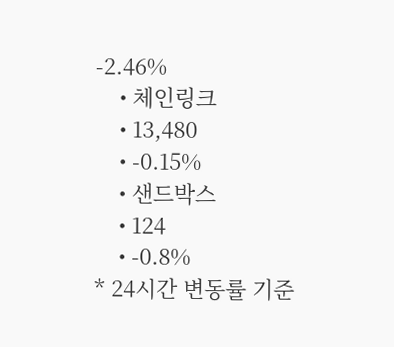-2.46%
    • 체인링크
    • 13,480
    • -0.15%
    • 샌드박스
    • 124
    • -0.8%
* 24시간 변동률 기준